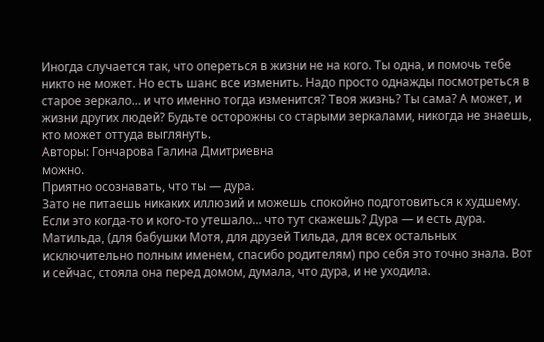Иногда случается так, что опереться в жизни не на кого. Ты одна, и помочь тебе никто не может. Но есть шанс все изменить. Надо просто однажды посмотреться в старое зеркало… и что именно тогда изменится? Твоя жизнь? Ты сама? А может, и жизни других людей? Будьте осторожны со старыми зеркалами, никогда не знаешь, кто может оттуда выглянуть.
Авторы: Гончарова Галина Дмитриевна
можно.
Приятно осознавать, что ты — дура.
Зато не питаешь никаких иллюзий и можешь спокойно подготовиться к худшему.
Если это когда-то и кого-то утешало… что тут скажешь? Дура — и есть дура.
Матильда, (для бабушки Мотя, для друзей Тильда, для всех остальных исключительно полным именем, спасибо родителям) про себя это точно знала. Вот и сейчас, стояла она перед домом, думала, что дура, и не уходила.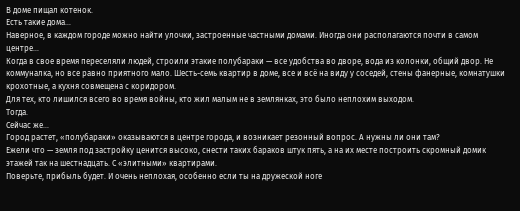В доме пищал котенок.
Есть такие дома…
Наверное, в каждом городе можно найти улочки, застроенные частными домами. Иногда они располагаются почти в самом центре…
Когда в свое время переселяли людей, строили этакие полубараки — все удобства во дворе, вода из колонки, общий двор. Не коммуналка, но все равно приятного мало. Шесть-семь квартир в доме, все и всё на виду у соседей, стены фанерные, комнатушки крохотные, а кухня совмещена с коридором.
Для тех, кто лишился всего во время войны, кто жил малым не в землянках, это было неплохим выходом.
Тогда.
Сейчас же…
Город растет, «полубараки» оказываются в центре города, и возникает резонный вопрос. А нужны ли они там?
Ежели что — земля под застройку ценится высоко, снести таких бараков штук пять, а на их месте построить скромный домик этажей так на шестнадцать. С «элитными» квартирами.
Поверьте, прибыль будет. И очень неплохая, особенно если ты на дружеской ноге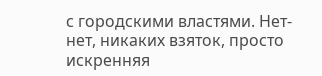с городскими властями. Нет-нет, никаких взяток, просто искренняя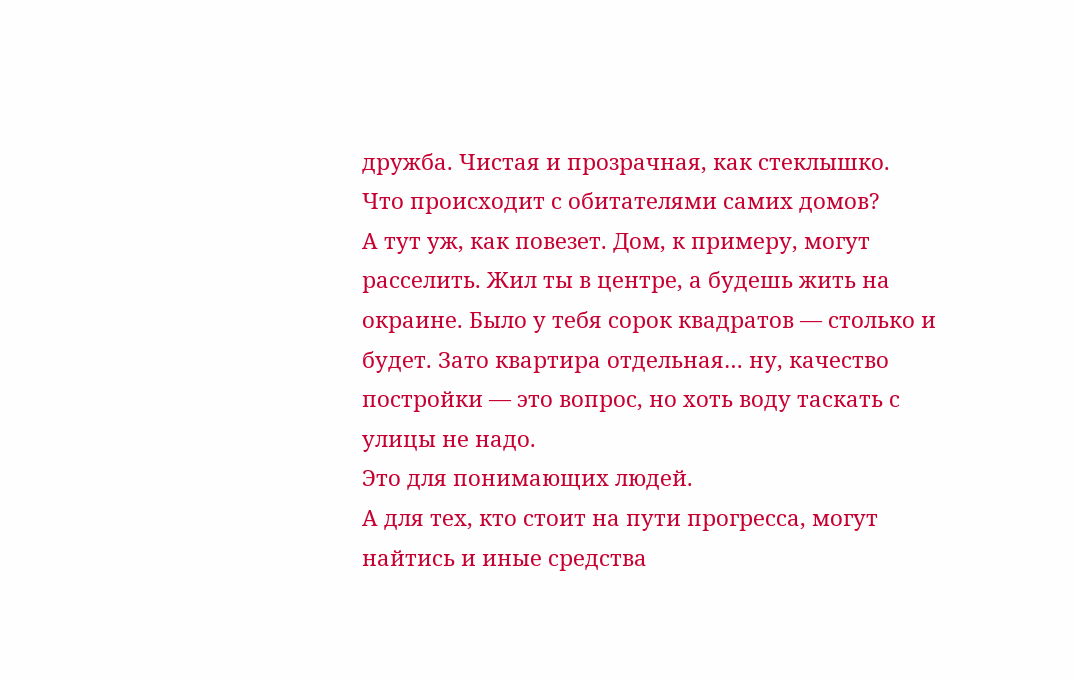дружба. Чистая и прозрачная, как стеклышко.
Что происходит с обитателями самих домов?
А тут уж, как повезет. Дом, к примеру, могут расселить. Жил ты в центре, а будешь жить на окраине. Было у тебя сорок квадратов — столько и будет. Зато квартира отдельная… ну, качество постройки — это вопрос, но хоть воду таскать с улицы не надо.
Это для понимающих людей.
А для тех, кто стоит на пути прогресса, могут найтись и иные средства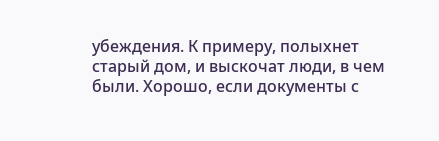убеждения. К примеру, полыхнет старый дом, и выскочат люди, в чем были. Хорошо, если документы с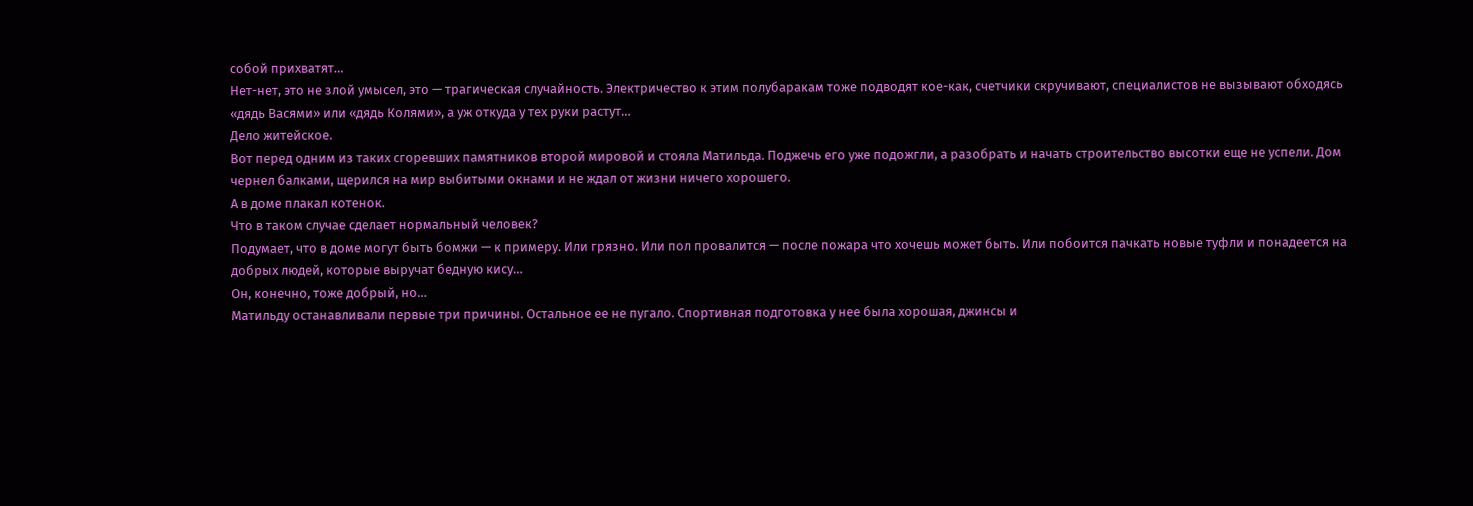собой прихватят…
Нет-нет, это не злой умысел, это — трагическая случайность. Электричество к этим полубаракам тоже подводят кое-как, счетчики скручивают, специалистов не вызывают обходясь «дядь Васями» или «дядь Колями», а уж откуда у тех руки растут…
Дело житейское.
Вот перед одним из таких сгоревших памятников второй мировой и стояла Матильда. Поджечь его уже подожгли, а разобрать и начать строительство высотки еще не успели. Дом чернел балками, щерился на мир выбитыми окнами и не ждал от жизни ничего хорошего.
А в доме плакал котенок.
Что в таком случае сделает нормальный человек?
Подумает, что в доме могут быть бомжи — к примеру. Или грязно. Или пол провалится — после пожара что хочешь может быть. Или побоится пачкать новые туфли и понадеется на добрых людей, которые выручат бедную кису…
Он, конечно, тоже добрый, но…
Матильду останавливали первые три причины. Остальное ее не пугало. Спортивная подготовка у нее была хорошая, джинсы и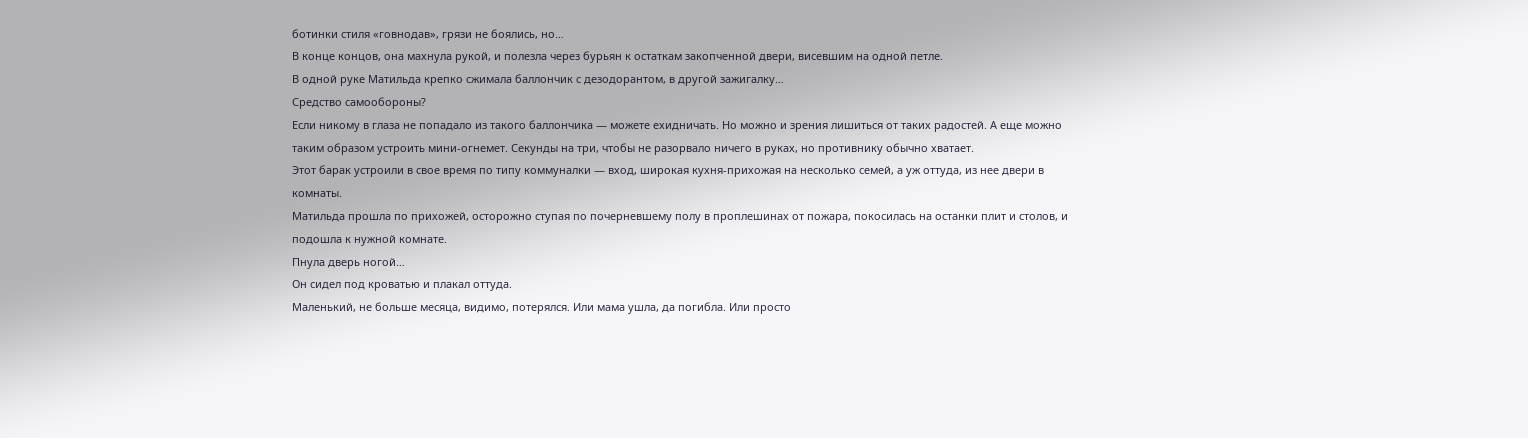ботинки стиля «говнодав», грязи не боялись, но…
В конце концов, она махнула рукой, и полезла через бурьян к остаткам закопченной двери, висевшим на одной петле.
В одной руке Матильда крепко сжимала баллончик с дезодорантом, в другой зажигалку…
Средство самообороны?
Если никому в глаза не попадало из такого баллончика — можете ехидничать. Но можно и зрения лишиться от таких радостей. А еще можно таким образом устроить мини-огнемет. Секунды на три, чтобы не разорвало ничего в руках, но противнику обычно хватает.
Этот барак устроили в свое время по типу коммуналки — вход, широкая кухня-прихожая на несколько семей, а уж оттуда, из нее двери в комнаты.
Матильда прошла по прихожей, осторожно ступая по почерневшему полу в проплешинах от пожара, покосилась на останки плит и столов, и подошла к нужной комнате.
Пнула дверь ногой…
Он сидел под кроватью и плакал оттуда.
Маленький, не больше месяца, видимо, потерялся. Или мама ушла, да погибла. Или просто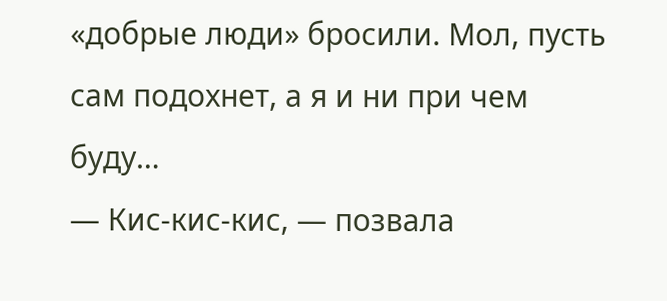«добрые люди» бросили. Мол, пусть сам подохнет, а я и ни при чем буду…
— Кис-кис-кис, — позвала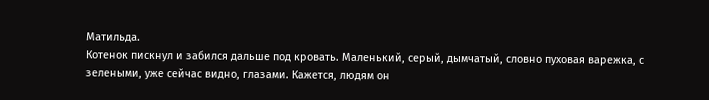Матильда.
Котенок пискнул и забился дальше под кровать. Маленький, серый, дымчатый, словно пуховая варежка, с зелеными, уже сейчас видно, глазами. Кажется, людям он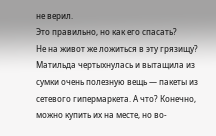не верил.
Это правильно, но как его спасать?
Не на живот же ложиться в эту грязищу?
Матильда чертыхнулась и вытащила из сумки очень полезную вещь — пакеты из сетевого гипермаркета. А что? Конечно, можно купить их на месте, но во-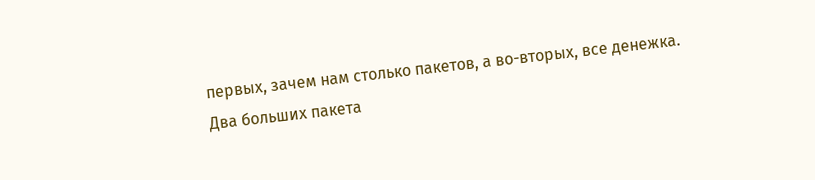первых, зачем нам столько пакетов, а во-вторых, все денежка.
Два больших пакета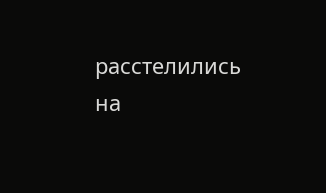расстелились на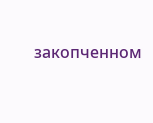закопченном